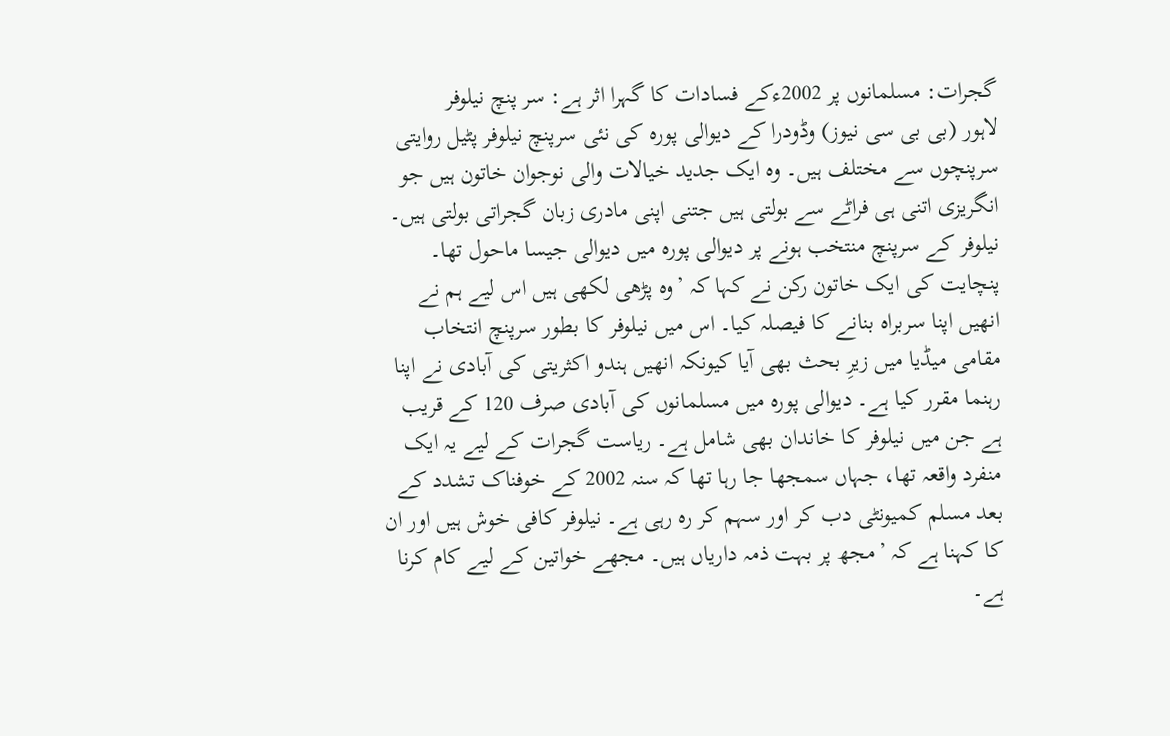گجرات: مسلمانوں پر 2002ءکے فسادات کا گہرا اثر ہے: سر پنچ نیلوفر
لاہور (بی بی سی نیوز) وڈودرا کے دیوالی پورہ کی نئی سرپنچ نیلوفر پٹیل روایتی سرپنچوں سے مختلف ہیں۔ وہ ایک جدید خیالات والی نوجوان خاتون ہیں جو انگریزی اتنی ہی فراٹے سے بولتی ہیں جتنی اپنی مادری زبان گجراتی بولتی ہیں۔ نیلوفر کے سرپنچ منتخب ہونے پر دیوالی پورہ میں دیوالی جیسا ماحول تھا۔ پنچایت کی ایک خاتون رکن نے کہا کہ ’وہ پڑھی لکھی ہیں اس لیے ہم نے انھیں اپنا سربراہ بنانے کا فیصلہ کیا۔ اس میں نیلوفر کا بطور سرپنچ انتخاب مقامی میڈیا میں زیرِ بحث بھی آیا کیونکہ انھیں ہندو اکثریتی کی آبادی نے اپنا رہنما مقرر کیا ہے۔ دیوالی پورہ میں مسلمانوں کی آبادی صرف 120 کے قریب ہے جن میں نیلوفر کا خاندان بھی شامل ہے۔ ریاست گجرات کے لیے یہ ایک منفرد واقعہ تھا، جہاں سمجھا جا رہا تھا کہ سنہ 2002 کے خوفناک تشدد کے بعد مسلم کمیونٹی دب کر اور سہم کر رہ رہی ہے۔ نیلوفر کافی خوش ہیں اور ان کا کہنا ہے کہ ’مجھ پر بہت ذمہ داریاں ہیں۔ مجھے خواتین کے لیے کام کرنا ہے۔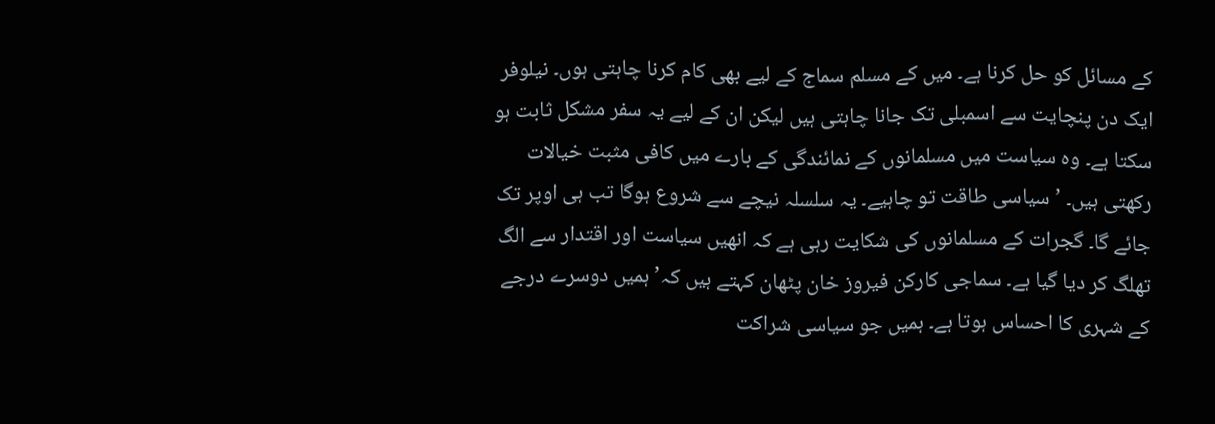کے مسائل کو حل کرنا ہے۔ میں کے مسلم سماج کے لیے بھی کام کرنا چاہتی ہوں۔ نیلوفر ایک دن پنچایت سے اسمبلی تک جانا چاہتی ہیں لیکن ان کے لیے یہ سفر مشکل ثابت ہو سکتا ہے۔ وہ سیاست میں مسلمانوں کے نمائندگی کے بارے میں کافی مثبت خیالات رکھتی ہیں۔ ’سیاسی طاقت تو چاہیے۔ یہ سلسلہ نیچے سے شروع ہوگا تب ہی اوپر تک جائے گا۔ گجرات کے مسلمانوں کی شکایت رہی ہے کہ انھیں سیاست اور اقتدار سے الگ تھلگ کر دیا گیا ہے۔ سماجی کارکن فیروز خان پٹھان کہتے ہیں کہ’ہمیں دوسرے درجے کے شہری کا احساس ہوتا ہے۔ ہمیں جو سیاسی شراکت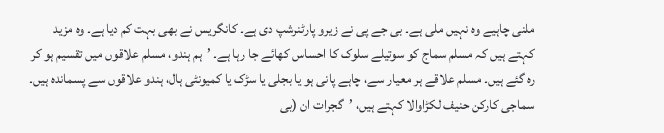ملنی چاہیے وہ نہیں ملی ہے۔ بی جے پی نے زیرو پارٹنرشپ دی ہے۔ کانگریس نے بھی بہت کم دیا ہے۔ وہ مزید کہتے ہیں کہ مسلم سماج کو سوتیلے سلوک کا احساس کھائے جا رہا ہے۔ ’ہم ہندو، مسلم علاقوں میں تقسیم ہو کر رہ گئے ہیں۔ مسلم علاقے ہر معیار سے، چاہے پانی ہو یا بجلی یا سڑک یا کمیونٹی ہال، ہندو علاقوں سے پسماندہ ہیں۔ سماجی کارکن حنیف لکڑاوالا کہتے ہیں، ’گجرات ان (بی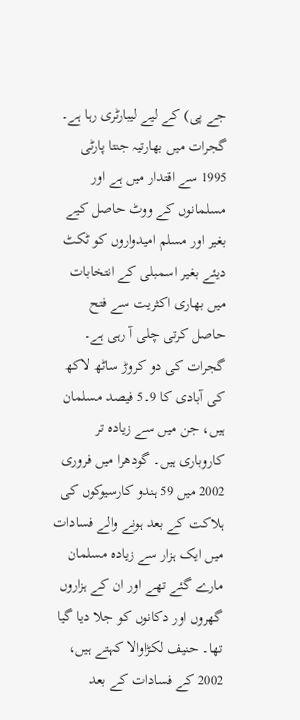جے پی) کے لیے لیبارٹری رہا ہے۔ گجرات میں بھارتیہ جنتا پارٹی 1995 سے اقتدار میں ہے اور مسلمانوں کے ووٹ حاصل کیے بغیر اور مسلم امیدواروں کو ٹکٹ دیئے بغیر اسمبلی کے انتخابات میں بھاری اکثریت سے فتح حاصل کرتی چلی آ رہی ہے۔ گجرات کی دو کروڑ ساٹھ لاکھ کی آبادی کا 9۔5 فیصد مسلمان ہیں، جن میں سے زیادہ تر کاروباری ہیں۔ گودھرا میں فروری 2002 میں 59 ہندو کارسیوکوں کی ہلاکت کے بعد ہونے والے فسادات میں ایک ہزار سے زیادہ مسلمان مارے گئے تھے اور ان کے ہزاروں گھروں اور دکانوں کو جلا دیا گیا تھا۔ حنیف لکڑاوالا کہتے ہیں، 2002 کے فسادات کے بعد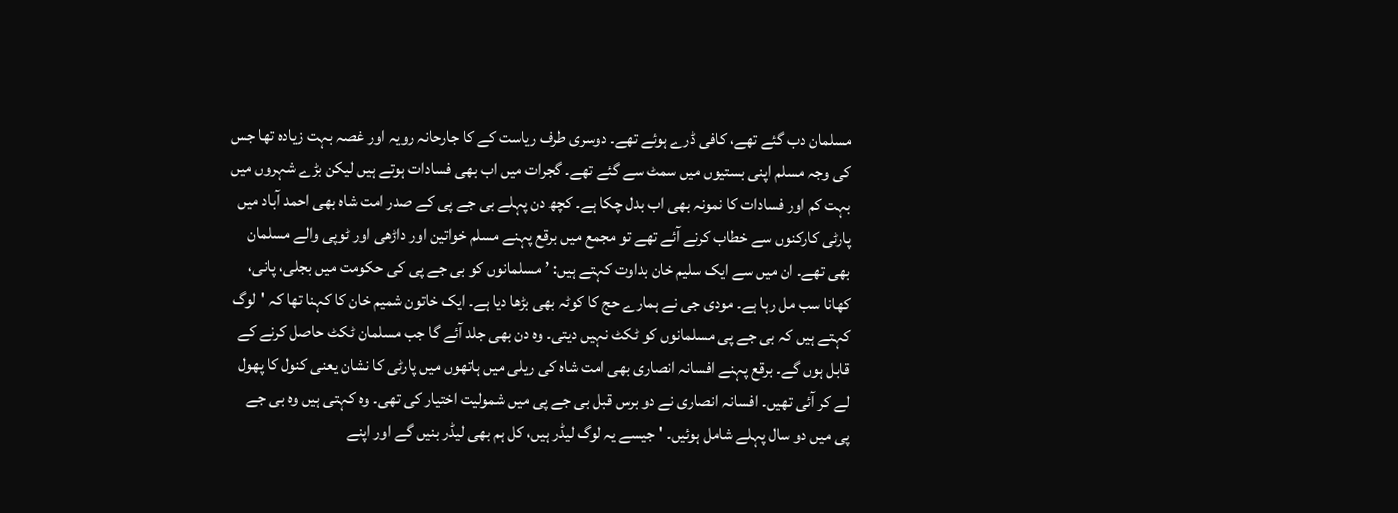مسلمان دب گئے تھے، کافی ڈرے ہوئے تھے۔ دوسری طرف ریاست کے کا جارحانہ رویہ اور غصہ بہت زیادہ تھا جس کی وجہ مسلم اپنی بستیوں میں سمٹ سے گئے تھے۔ گجرات میں اب بھی فسادات ہوتے ہیں لیکن بڑے شہروں میں بہت کم اور فسادات کا نمونہ بھی اب بدل چکا ہے۔ کچھ دن پہلے بی جے پی کے صدر امت شاہ بھی احمد آباد میں پارٹی کارکنوں سے خطاب کرنے آئے تھے تو مجمع میں برقع پہنے مسلم خواتین اور داڑھی اور ٹوپی والے مسلمان بھی تھے۔ ان میں سے ایک سلیم خان بداوت کہتے ہیں: ’مسلمانوں کو بی جے پی کی حکومت میں بجلی، پانی، کھانا سب مل رہا ہے۔ مودی جی نے ہمارے حج کا کوٹہ بھی بڑھا دیا ہے۔ ایک خاتون شمیم خان کا کہنا تھا کہ 'لوگ کہتے ہیں کہ بی جے پی مسلمانوں کو ٹکٹ نہیں دیتی۔ وہ دن بھی جلد آئے گا جب مسلمان ٹکٹ حاصل کرنے کے قابل ہوں گے۔ برقع پہنے افسانہ انصاری بھی امت شاہ کی ریلی میں ہاتھوں میں پارٹی کا نشان یعنی کنول کا پھول لے کر آئی تھیں۔ افسانہ انصاری نے دو برس قبل بی جے پی میں شمولیت اختیار کی تھی۔ وہ کہتی ہیں وہ بی جے پی میں دو سال پہلے شامل ہوئیں۔ 'جیسے یہ لوگ لیڈر ہیں، کل ہم بھی لیڈر بنیں گے اور اپنے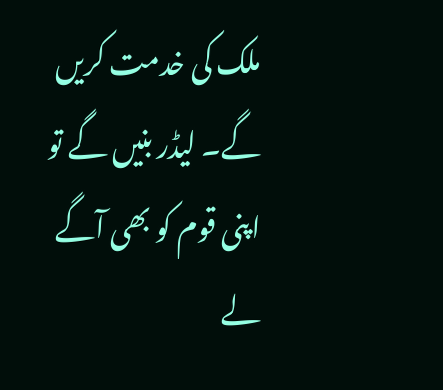ملک کی خدمت کریں گے۔ لیڈر بنیں گے تو اپنی قوم کو بھی آگے لے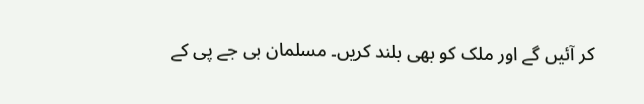کر آئیں گے اور ملک کو بھی بلند کریں۔ مسلمان بی جے پی کے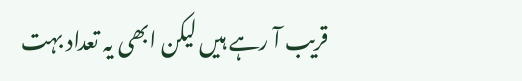قریب آ رہے ہیں لیکن ابھی یہ تعداد بہت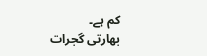کم ہے۔
بھارتی گجرات